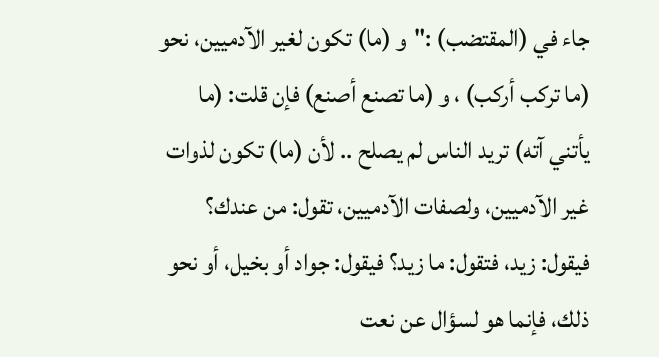جاء في (المقتضب) :"و (ما) تكون لغير الآدميين، نحو (ما تركب أركب) ، و (ما تصنع أصنع) فإن قلت: (ما يأتني آته) تريد الناس لم يصلح .. لأن (ما) تكون لذوات غير الآدميين، ولصفات الآدميين، تقول: من عندك؟ فيقول: زيد، فتقول: ما زيد؟ فيقول: جواد أو بخيل، أو نحو ذلك، فإنما هو لسؤال عن نعت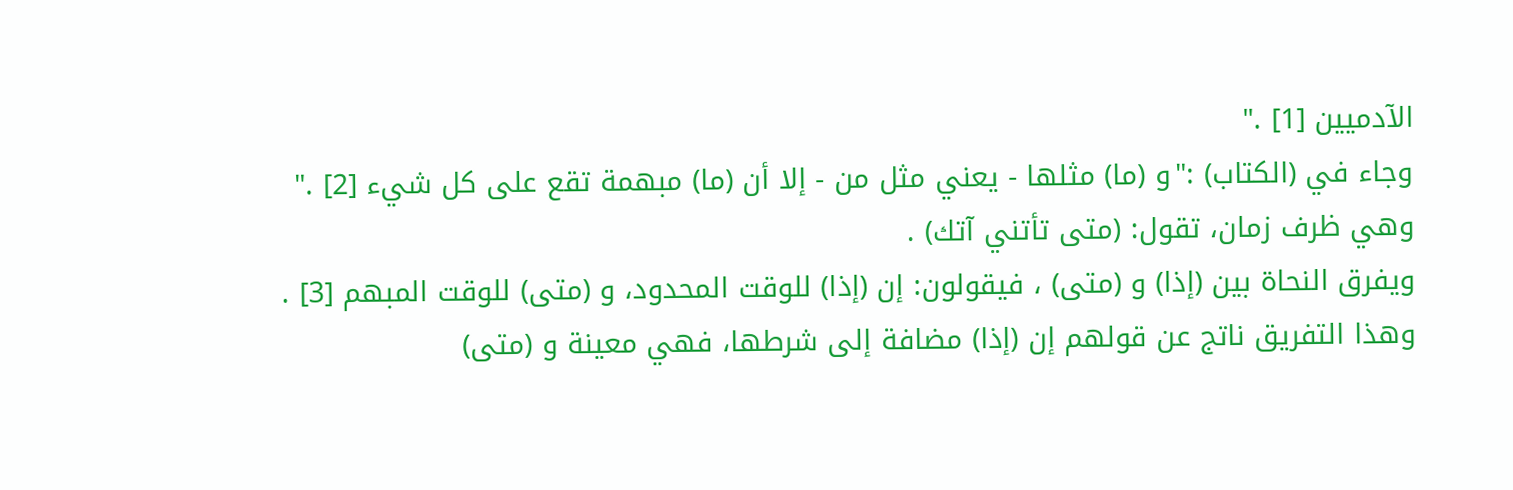الآدميين [1] ."
وجاء في (الكتاب) :"و (ما) مثلها - يعني مثل من - إلا أن (ما) مبهمة تقع على كل شيء [2] ."
وهي ظرف زمان، تقول: (متى تأتني آتك) .
ويفرق النحاة بين (إذا) و (متى) ، فيقولون: إن (إذا) للوقت المحدود، و (متى) للوقت المبهم [3] .
وهذا التفريق ناتج عن قولهم إن (إذا) مضافة إلى شرطها، فهي معينة و (متى)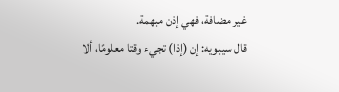غير مضافة، فهي إذن مبهمة.
قال سيبويه: إن (إذا) تجيء وقتا معلومًا، ألا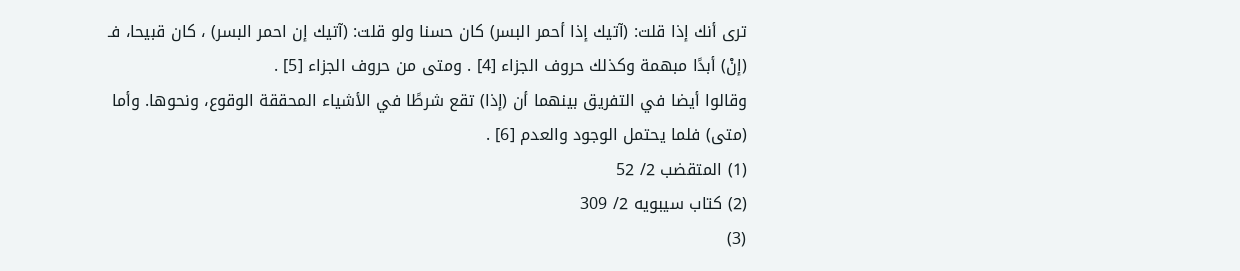ترى أنك إذا قلت: (آتيك إذا أحمر البسر) كان حسنا ولو قلت: (آتيك إن احمر البسر) ، كان قبيحا، فـ (إنْ) أبدًا مبهمة وكذلك حروف الجزاء [4] . ومتى من حروف الجزاء [5] .
وقالوا أيضا في التفريق بينهما أن (إذا) تقع شرطًا في الأشياء المحققة الوقوع، ونحوها. وأما (متى) فلما يحتمل الوجود والعدم [6] .
(1) المتقضب 2/ 52
(2) كتاب سيبويه 2/ 309
(3)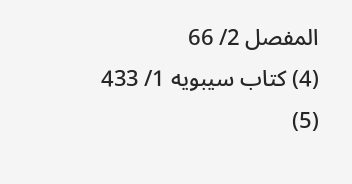المفصل 2/ 66
(4) كتاب سيبويه 1/ 433
(5)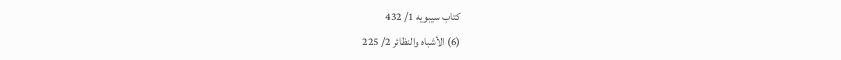كتاب سيبويه 1/ 432
(6) الأشباه والنظائر 2/ 225